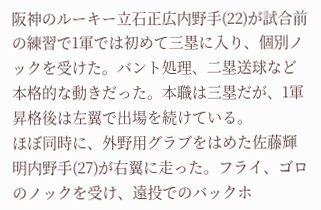阪神のルーキー立石正広内野手(22)が試合前の練習で1軍では初めて三塁に入り、個別ノックを受けた。バント処理、二塁送球など本格的な動きだった。本職は三塁だが、1軍昇格後は左翼で出場を続けている。
ほぼ同時に、外野用グラブをはめた佐藤輝明内野手(27)が右翼に走った。フライ、ゴロのノックを受け、遠投でのバックホ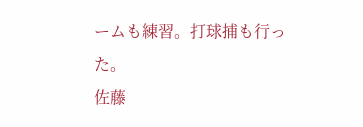ームも練習。打球捕も行った。
佐藤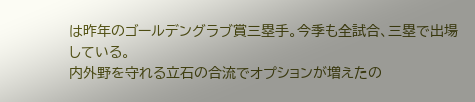は昨年のゴールデングラブ賞三塁手。今季も全試合、三塁で出場している。
内外野を守れる立石の合流でオプションが増えたの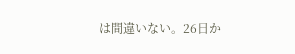は間違いない。26日か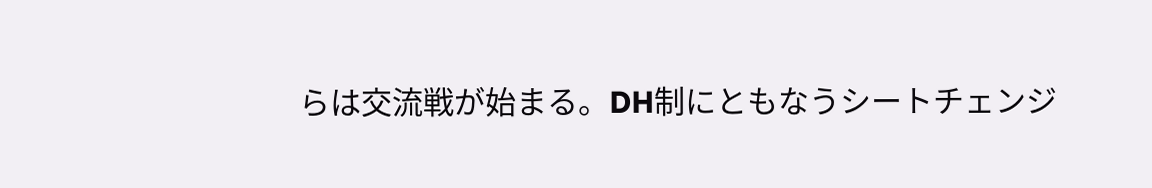らは交流戦が始まる。DH制にともなうシートチェンジ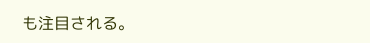も注目される。